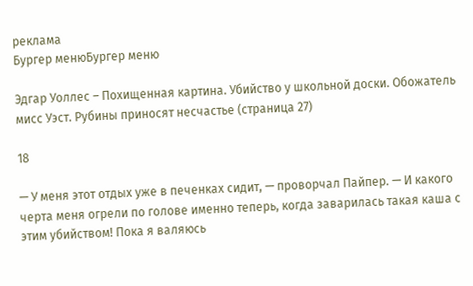реклама
Бургер менюБургер меню

Эдгар Уоллес – Похищенная картина. Убийство у школьной доски. Обожатель мисс Уэст. Рубины приносят несчастье (страница 27)

18

— У меня этот отдых уже в печенках сидит, — проворчал Пайпер. — И какого черта меня огрели по голове именно теперь, когда заварилась такая каша с этим убийством! Пока я валяюсь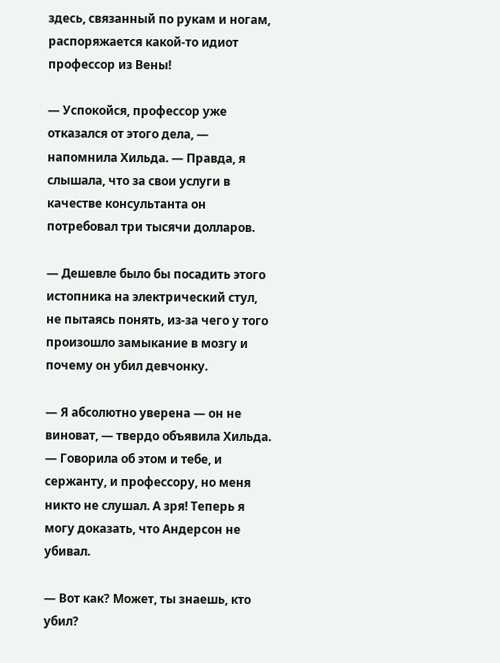здесь, связанный по рукам и ногам, распоряжается какой-то идиот профессор из Вены!

— Успокойся, профессор уже отказался от этого дела, — напомнила Хильда. — Правда, я слышала, что за свои услуги в качестве консультанта он потребовал три тысячи долларов.

— Дешевле было бы посадить этого истопника на электрический стул, не пытаясь понять, из-за чего у того произошло замыкание в мозгу и почему он убил девчонку.

— Я абсолютно уверена — он не виноват, — твердо объявила Хильда. — Говорила об этом и тебе, и сержанту, и профессору, но меня никто не слушал. А зря! Теперь я могу доказать, что Андерсон не убивал.

— Вот как? Может, ты знаешь, кто убил?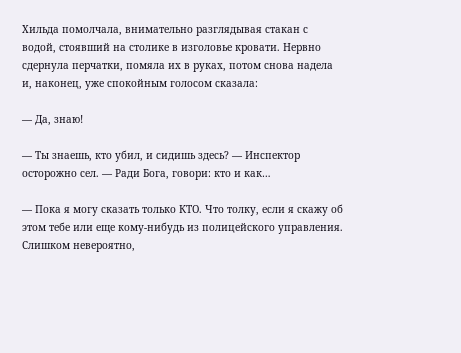Хильда помолчала, внимательно разглядывая стакан с водой, стоявший на столике в изголовье кровати. Нервно сдернула перчатки, помяла их в руках, потом снова надела и, наконец, уже спокойным голосом сказала:

— Да, знаю!

— Ты знаешь, кто убил, и сидишь здесь? — Инспектор осторожно сел. — Ради Бога, говори: кто и как…

— Пока я могу сказать только КТО. Что толку, если я скажу об этом тебе или еще кому-нибудь из полицейского управления. Слишком невероятно,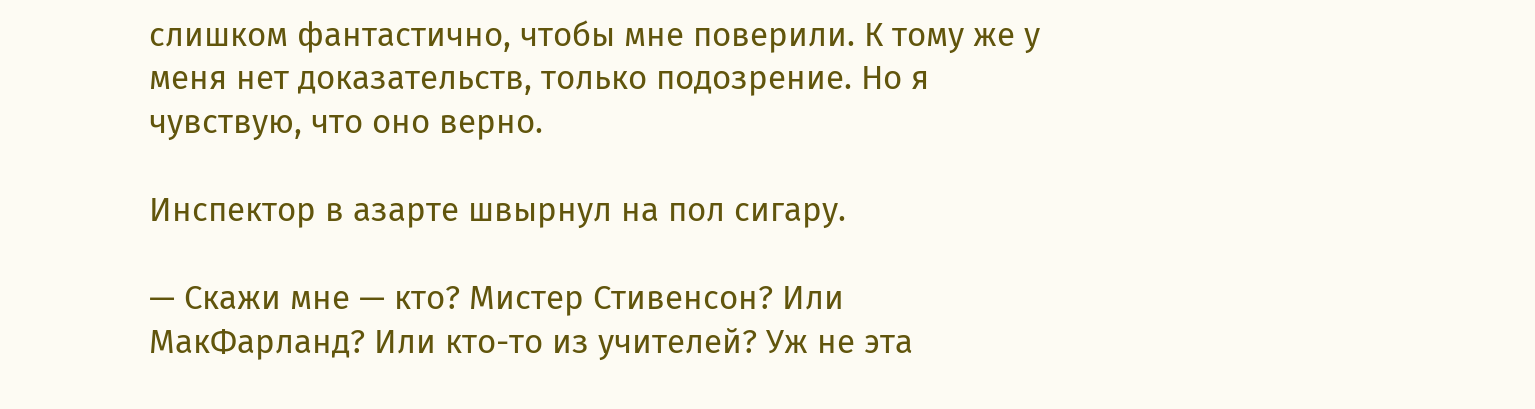слишком фантастично, чтобы мне поверили. К тому же у меня нет доказательств, только подозрение. Но я чувствую, что оно верно.

Инспектор в азарте швырнул на пол сигару.

— Скажи мне — кто? Мистер Стивенсон? Или МакФарланд? Или кто-то из учителей? Уж не эта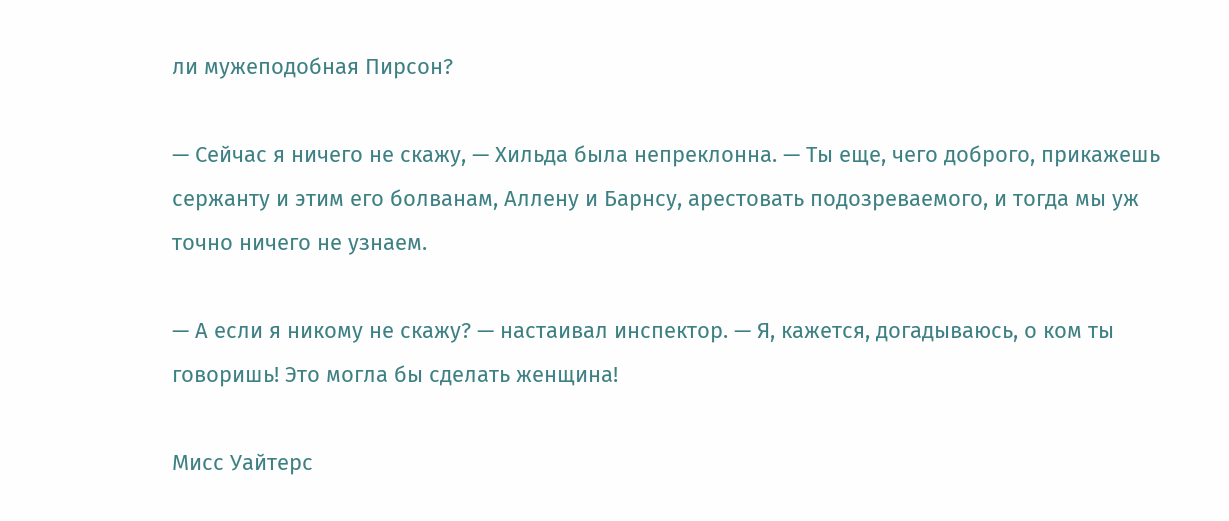ли мужеподобная Пирсон?

— Сейчас я ничего не скажу, — Хильда была непреклонна. — Ты еще, чего доброго, прикажешь сержанту и этим его болванам, Аллену и Барнсу, арестовать подозреваемого, и тогда мы уж точно ничего не узнаем.

— А если я никому не скажу? — настаивал инспектор. — Я, кажется, догадываюсь, о ком ты говоришь! Это могла бы сделать женщина!

Мисс Уайтерс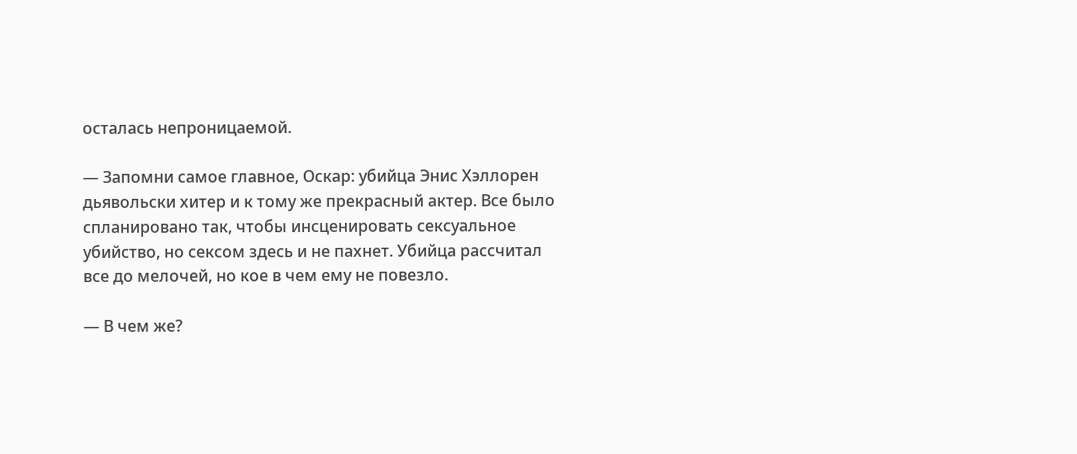осталась непроницаемой.

— Запомни самое главное, Оскар: убийца Энис Хэллорен дьявольски хитер и к тому же прекрасный актер. Все было спланировано так, чтобы инсценировать сексуальное убийство, но сексом здесь и не пахнет. Убийца рассчитал все до мелочей, но кое в чем ему не повезло.

— В чем же?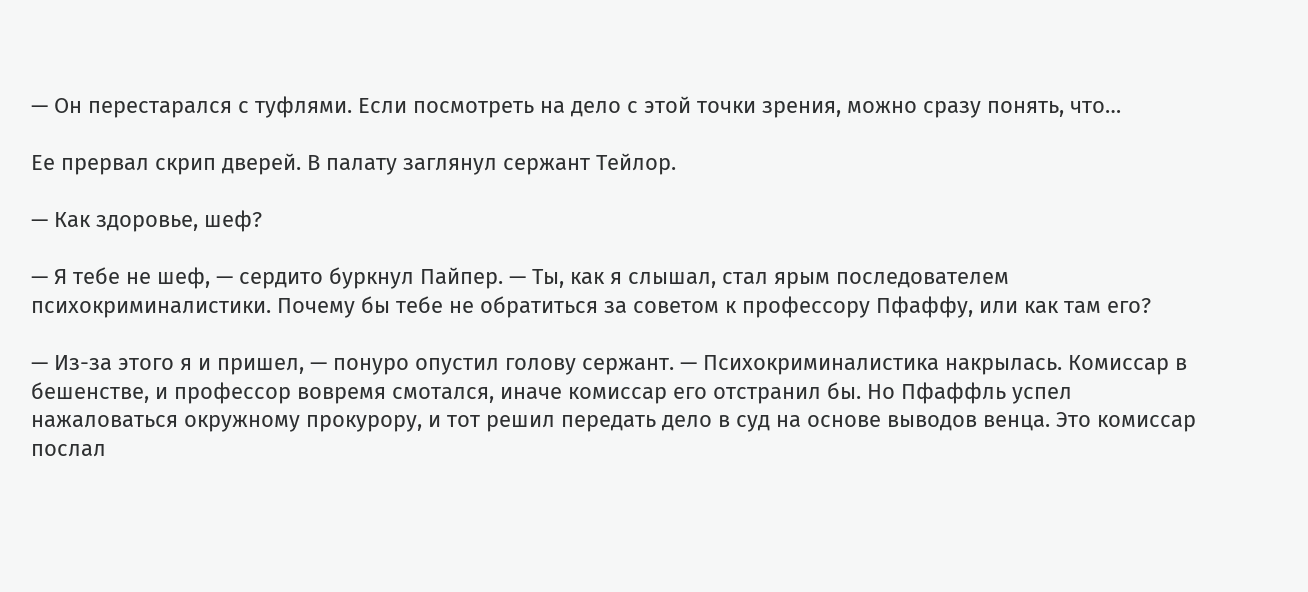— Он перестарался с туфлями. Если посмотреть на дело с этой точки зрения, можно сразу понять, что…

Ее прервал скрип дверей. В палату заглянул сержант Тейлор.

— Как здоровье, шеф?

— Я тебе не шеф, — сердито буркнул Пайпер. — Ты, как я слышал, стал ярым последователем психокриминалистики. Почему бы тебе не обратиться за советом к профессору Пфаффу, или как там его?

— Из-за этого я и пришел, — понуро опустил голову сержант. — Психокриминалистика накрылась. Комиссар в бешенстве, и профессор вовремя смотался, иначе комиссар его отстранил бы. Но Пфаффль успел нажаловаться окружному прокурору, и тот решил передать дело в суд на основе выводов венца. Это комиссар послал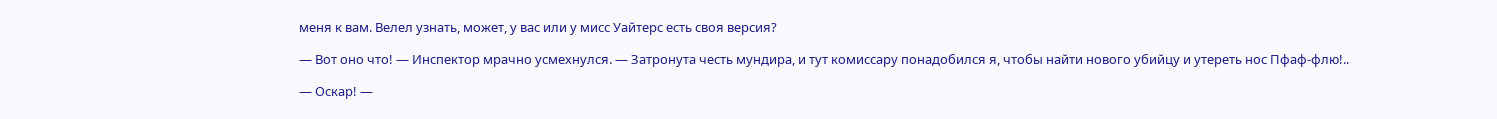меня к вам. Велел узнать, может, у вас или у мисс Уайтерс есть своя версия?

— Вот оно что! — Инспектор мрачно усмехнулся. — Затронута честь мундира, и тут комиссару понадобился я, чтобы найти нового убийцу и утереть нос Пфаф-флю!..

— Оскар! —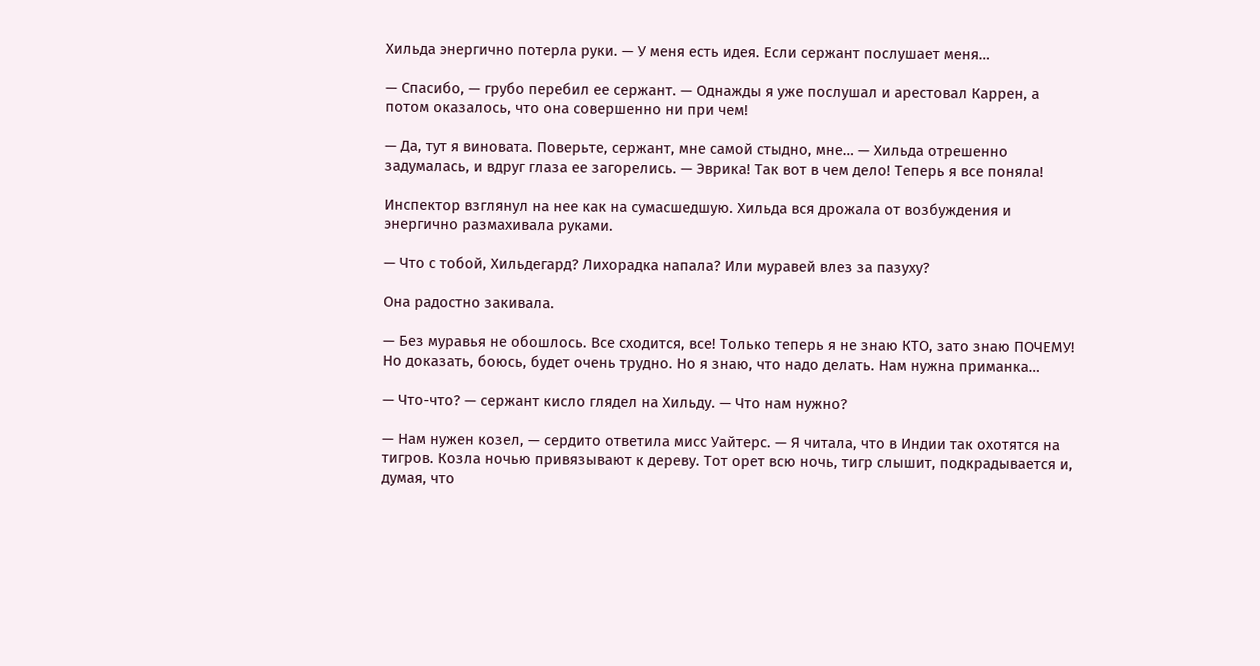Хильда энергично потерла руки. — У меня есть идея. Если сержант послушает меня…

— Спасибо, — грубо перебил ее сержант. — Однажды я уже послушал и арестовал Каррен, а потом оказалось, что она совершенно ни при чем!

— Да, тут я виновата. Поверьте, сержант, мне самой стыдно, мне… — Хильда отрешенно задумалась, и вдруг глаза ее загорелись. — Эврика! Так вот в чем дело! Теперь я все поняла!

Инспектор взглянул на нее как на сумасшедшую. Хильда вся дрожала от возбуждения и энергично размахивала руками.

— Что с тобой, Хильдегард? Лихорадка напала? Или муравей влез за пазуху?

Она радостно закивала.

— Без муравья не обошлось. Все сходится, все! Только теперь я не знаю КТО, зато знаю ПОЧЕМУ! Но доказать, боюсь, будет очень трудно. Но я знаю, что надо делать. Нам нужна приманка…

— Что-что? — сержант кисло глядел на Хильду. — Что нам нужно?

— Нам нужен козел, — сердито ответила мисс Уайтерс. — Я читала, что в Индии так охотятся на тигров. Козла ночью привязывают к дереву. Тот орет всю ночь, тигр слышит, подкрадывается и, думая, что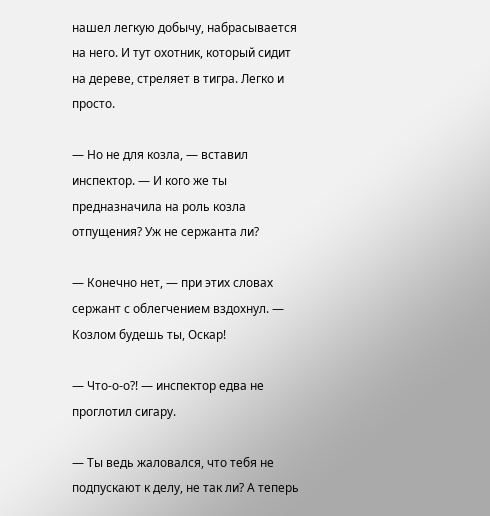нашел легкую добычу, набрасывается на него. И тут охотник, который сидит на дереве, стреляет в тигра. Легко и просто.

— Но не для козла, — вставил инспектор. — И кого же ты предназначила на роль козла отпущения? Уж не сержанта ли?

— Конечно нет, — при этих словах сержант с облегчением вздохнул. — Козлом будешь ты, Оскар!

— Что-о-о?! — инспектор едва не проглотил сигару.

— Ты ведь жаловался, что тебя не подпускают к делу, не так ли? А теперь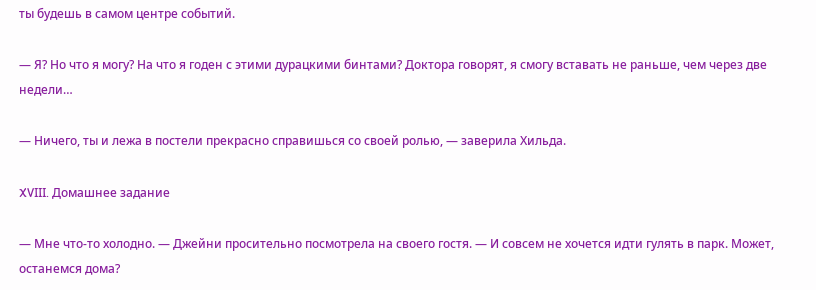ты будешь в самом центре событий.

— Я? Но что я могу? На что я годен с этими дурацкими бинтами? Доктора говорят, я смогу вставать не раньше, чем через две недели…

— Ничего, ты и лежа в постели прекрасно справишься со своей ролью, — заверила Хильда.

XVIII. Домашнее задание

— Мне что-то холодно. — Джейни просительно посмотрела на своего гостя. — И совсем не хочется идти гулять в парк. Может, останемся дома?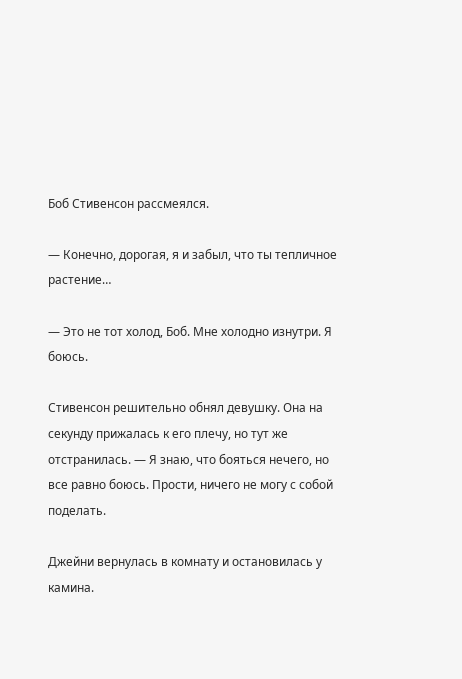Боб Стивенсон рассмеялся.

— Конечно, дорогая, я и забыл, что ты тепличное растение…

— Это не тот холод, Боб. Мне холодно изнутри. Я боюсь.

Стивенсон решительно обнял девушку. Она на секунду прижалась к его плечу, но тут же отстранилась. — Я знаю, что бояться нечего, но все равно боюсь. Прости, ничего не могу с собой поделать.

Джейни вернулась в комнату и остановилась у камина.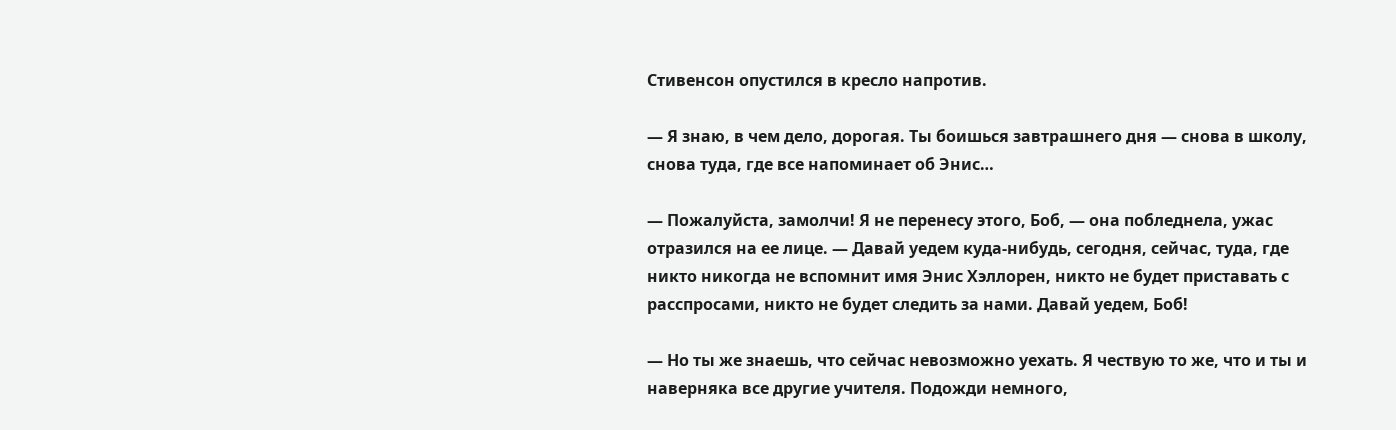Стивенсон опустился в кресло напротив.

— Я знаю, в чем дело, дорогая. Ты боишься завтрашнего дня — снова в школу, снова туда, где все напоминает об Энис…

— Пожалуйста, замолчи! Я не перенесу этого, Боб, — она побледнела, ужас отразился на ее лице. — Давай уедем куда-нибудь, сегодня, сейчас, туда, где никто никогда не вспомнит имя Энис Хэллорен, никто не будет приставать с расспросами, никто не будет следить за нами. Давай уедем, Боб!

— Но ты же знаешь, что сейчас невозможно уехать. Я чествую то же, что и ты и наверняка все другие учителя. Подожди немного,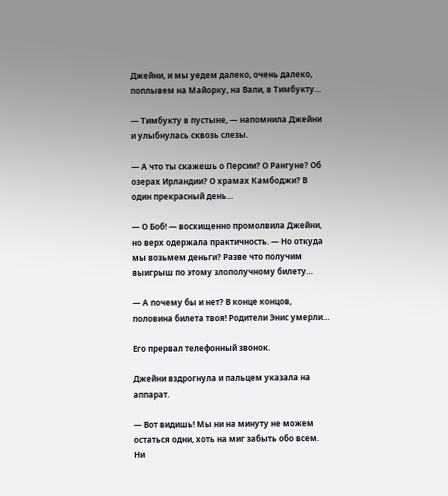Джейни, и мы уедем далеко, очень далеко, поплывем на Майорку, на Вали, в Тимбукту…

— Тимбукту в пустыне, — напомнила Джейни и улыбнулась сквозь слезы.

— А что ты скажешь о Персии? О Рангуне? Об озерах Ирландии? О храмах Камбоджи? В один прекрасный день…

— О Боб! — восхищенно промолвила Джейни, но верх одержала практичность. — Но откуда мы возьмем деньги? Разве что получим выигрыш по этому злополучному билету…

— А почему бы и нет? В конце концов, половина билета твоя! Родители Энис умерли…

Его прервал телефонный звонок.

Джейни вздрогнула и пальцем указала на аппарат.

— Вот видишь! Мы ни на минуту не можем остаться одни, хоть на миг забыть обо всем. Ни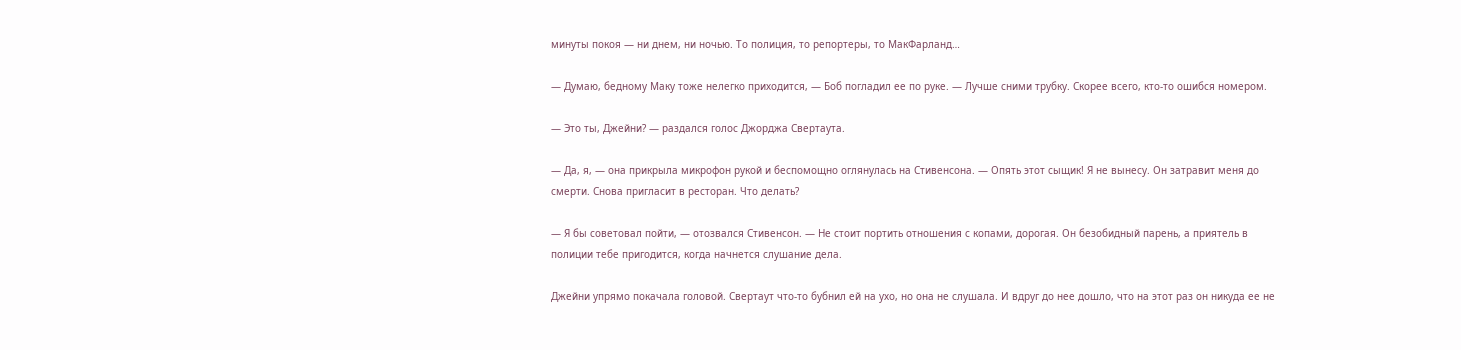минуты покоя — ни днем, ни ночью. То полиция, то репортеры, то МакФарланд…

— Думаю, бедному Маку тоже нелегко приходится, — Боб погладил ее по руке. — Лучше сними трубку. Скорее всего, кто-то ошибся номером.

— Это ты, Джейни? — раздался голос Джорджа Свертаута.

— Да, я, — она прикрыла микрофон рукой и беспомощно оглянулась на Стивенсона. — Опять этот сыщик! Я не вынесу. Он затравит меня до смерти. Снова пригласит в ресторан. Что делать?

— Я бы советовал пойти, — отозвался Стивенсон. — Не стоит портить отношения с копами, дорогая. Он безобидный парень, а приятель в полиции тебе пригодится, когда начнется слушание дела.

Джейни упрямо покачала головой. Свертаут что-то бубнил ей на ухо, но она не слушала. И вдруг до нее дошло, что на этот раз он никуда ее не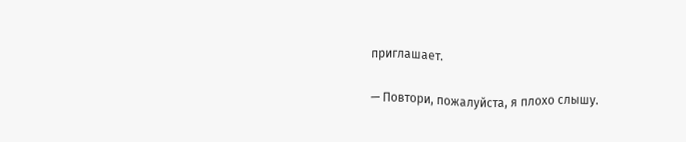приглашает.

— Повтори, пожалуйста, я плохо слышу.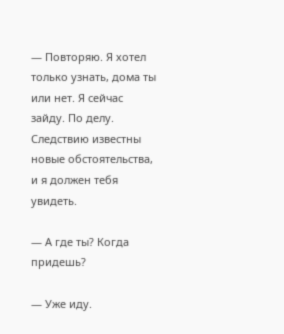— Повторяю. Я хотел только узнать, дома ты или нет. Я сейчас зайду. По делу. Следствию известны новые обстоятельства, и я должен тебя увидеть.

— А где ты? Когда придешь?

— Уже иду.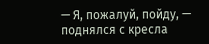— Я, пожалуй, пойду, — поднялся с кресла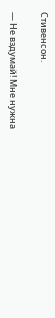Стивенсон.

— Не вздумай! Мне нужна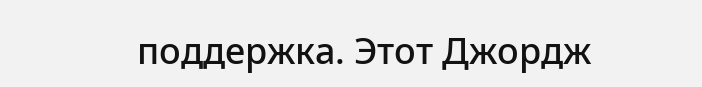поддержка. Этот Джордж